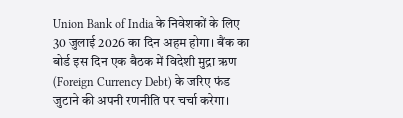Union Bank of India के निवेशकों के लिए 30 जुलाई 2026 का दिन अहम होगा। बैंक का बोर्ड इस दिन एक बैठक में विदेशी मुद्रा ऋण (Foreign Currency Debt) के जरिए फंड जुटाने की अपनी रणनीति पर चर्चा करेगा।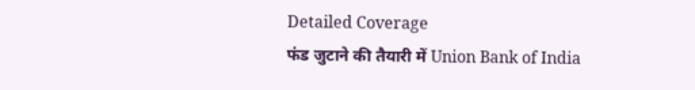Detailed Coverage
फंड जुटाने की तैयारी में Union Bank of India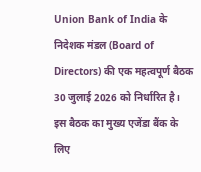Union Bank of India के निदेशक मंडल (Board of Directors) की एक महत्वपूर्ण बैठक 30 जुलाई 2026 को निर्धारित है। इस बैठक का मुख्य एजेंडा बैंक के लिए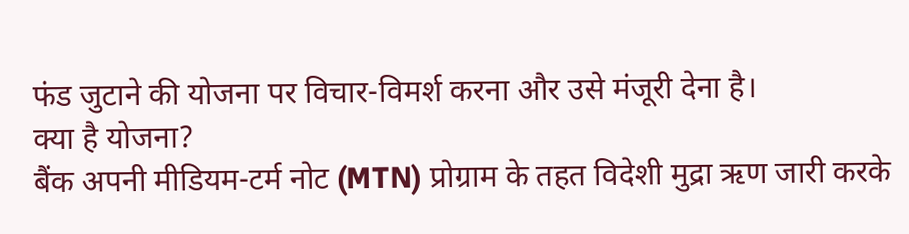फंड जुटाने की योजना पर विचार-विमर्श करना और उसे मंजूरी देना है।
क्या है योजना?
बैंक अपनी मीडियम-टर्म नोट (MTN) प्रोग्राम के तहत विदेशी मुद्रा ऋण जारी करके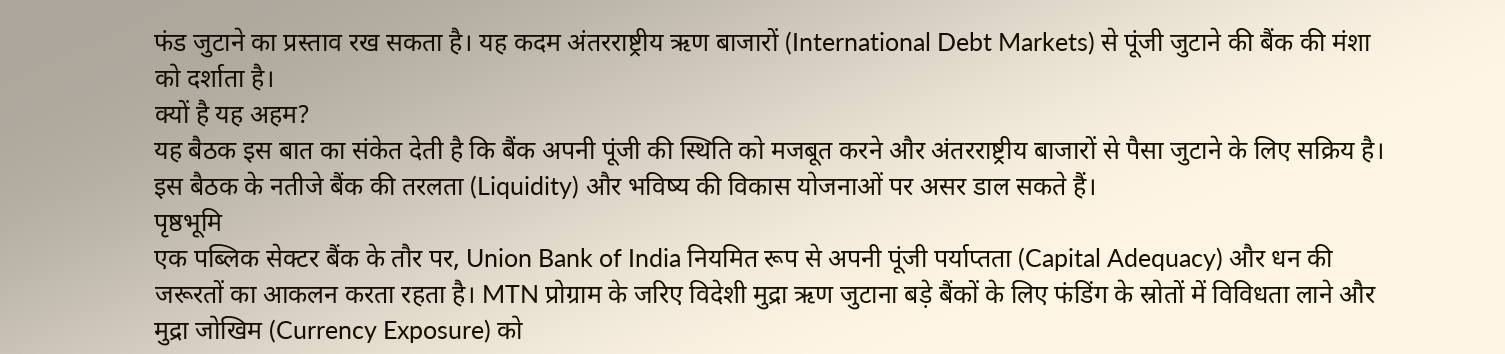फंड जुटाने का प्रस्ताव रख सकता है। यह कदम अंतरराष्ट्रीय ऋण बाजारों (International Debt Markets) से पूंजी जुटाने की बैंक की मंशा को दर्शाता है।
क्यों है यह अहम?
यह बैठक इस बात का संकेत देती है कि बैंक अपनी पूंजी की स्थिति को मजबूत करने और अंतरराष्ट्रीय बाजारों से पैसा जुटाने के लिए सक्रिय है। इस बैठक के नतीजे बैंक की तरलता (Liquidity) और भविष्य की विकास योजनाओं पर असर डाल सकते हैं।
पृष्ठभूमि
एक पब्लिक सेक्टर बैंक के तौर पर, Union Bank of India नियमित रूप से अपनी पूंजी पर्याप्तता (Capital Adequacy) और धन की जरूरतों का आकलन करता रहता है। MTN प्रोग्राम के जरिए विदेशी मुद्रा ऋण जुटाना बड़े बैंकों के लिए फंडिंग के स्रोतों में विविधता लाने और मुद्रा जोखिम (Currency Exposure) को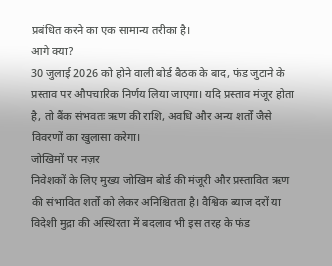प्रबंधित करने का एक सामान्य तरीका है।
आगे क्या?
30 जुलाई 2026 को होने वाली बोर्ड बैठक के बाद, फंड जुटाने के प्रस्ताव पर औपचारिक निर्णय लिया जाएगा। यदि प्रस्ताव मंजूर होता है, तो बैंक संभवतः ऋण की राशि, अवधि और अन्य शर्तों जैसे विवरणों का खुलासा करेगा।
जोखिमों पर नज़र
निवेशकों के लिए मुख्य जोखिम बोर्ड की मंजूरी और प्रस्तावित ऋण की संभावित शर्तों को लेकर अनिश्चितता है। वैश्विक ब्याज दरों या विदेशी मुद्रा की अस्थिरता में बदलाव भी इस तरह के फंड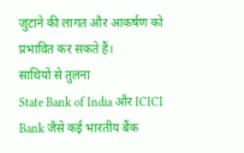जुटाने की लागत और आकर्षण को प्रभावित कर सकते हैं।
साथियों से तुलना
State Bank of India और ICICI Bank जैसे कई भारतीय बैंक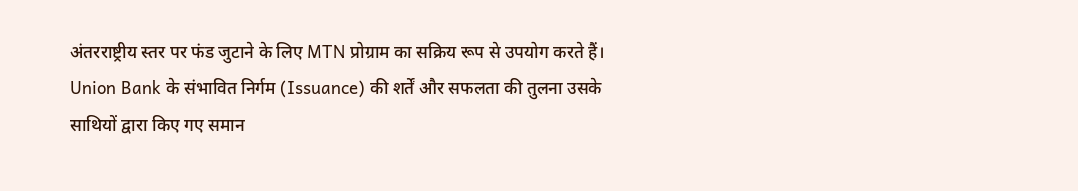अंतरराष्ट्रीय स्तर पर फंड जुटाने के लिए MTN प्रोग्राम का सक्रिय रूप से उपयोग करते हैं। Union Bank के संभावित निर्गम (Issuance) की शर्तें और सफलता की तुलना उसके साथियों द्वारा किए गए समान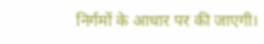निर्गमों के आधार पर की जाएगी।